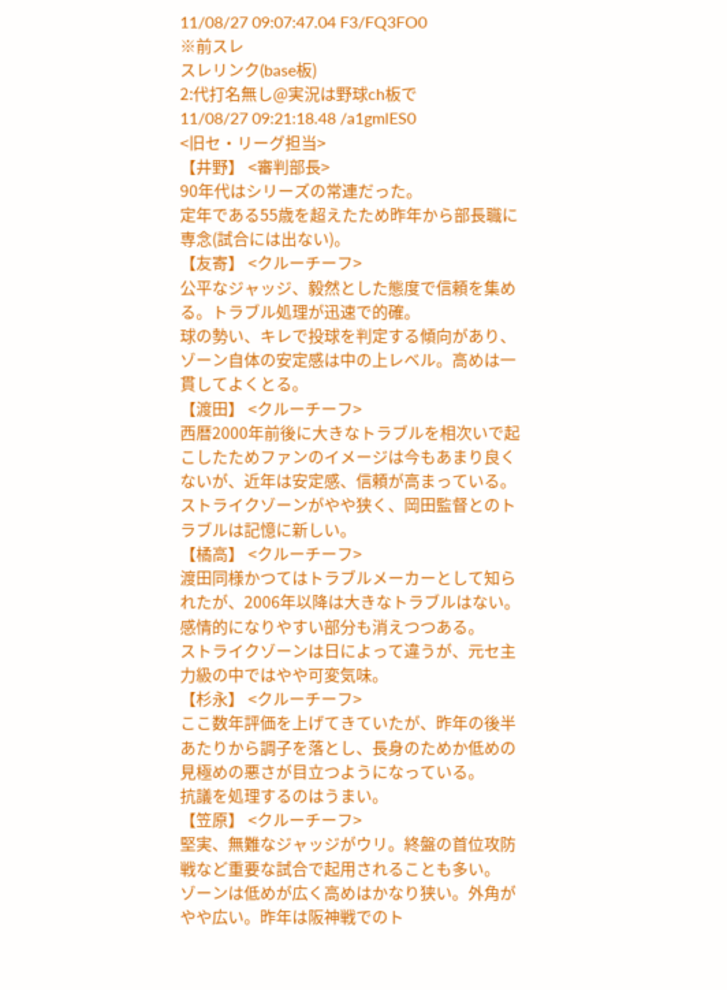11/08/27 09:07:47.04 F3/FQ3FO0
※前スレ
スレリンク(base板)
2:代打名無し@実況は野球ch板で
11/08/27 09:21:18.48 /a1gmlES0
<旧セ・リーグ担当>
【井野】 <審判部長>
90年代はシリーズの常連だった。
定年である55歳を超えたため昨年から部長職に専念(試合には出ない)。
【友寄】 <クルーチーフ>
公平なジャッジ、毅然とした態度で信頼を集める。トラブル処理が迅速で的確。
球の勢い、キレで投球を判定する傾向があり、ゾーン自体の安定感は中の上レベル。高めは一貫してよくとる。
【渡田】 <クルーチーフ>
西暦2000年前後に大きなトラブルを相次いで起こしたためファンのイメージは今もあまり良くないが、近年は安定感、信頼が高まっている。
ストライクゾーンがやや狭く、岡田監督とのトラブルは記憶に新しい。
【橘高】 <クルーチーフ>
渡田同様かつてはトラブルメーカーとして知られたが、2006年以降は大きなトラブルはない。感情的になりやすい部分も消えつつある。
ストライクゾーンは日によって違うが、元セ主力級の中ではやや可変気味。
【杉永】 <クルーチーフ>
ここ数年評価を上げてきていたが、昨年の後半あたりから調子を落とし、長身のためか低めの見極めの悪さが目立つようになっている。
抗議を処理するのはうまい。
【笠原】 <クルーチーフ>
堅実、無難なジャッジがウリ。終盤の首位攻防戦など重要な試合で起用されることも多い。
ゾーンは低めが広く高めはかなり狭い。外角がやや広い。昨年は阪神戦でのト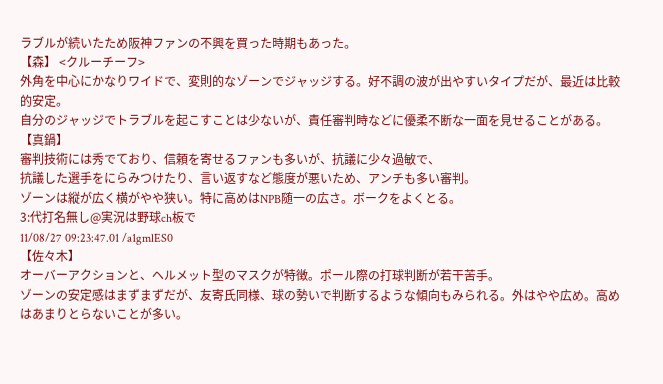ラブルが続いたため阪神ファンの不興を買った時期もあった。
【森】 <クルーチーフ>
外角を中心にかなりワイドで、変則的なゾーンでジャッジする。好不調の波が出やすいタイプだが、最近は比較的安定。
自分のジャッジでトラブルを起こすことは少ないが、責任審判時などに優柔不断な一面を見せることがある。
【真鍋】
審判技術には秀でており、信頼を寄せるファンも多いが、抗議に少々過敏で、
抗議した選手をにらみつけたり、言い返すなど態度が悪いため、アンチも多い審判。
ゾーンは縦が広く横がやや狭い。特に高めはNPB随一の広さ。ボークをよくとる。
3:代打名無し@実況は野球ch板で
11/08/27 09:23:47.01 /a1gmlES0
【佐々木】
オーバーアクションと、ヘルメット型のマスクが特徴。ポール際の打球判断が若干苦手。
ゾーンの安定感はまずまずだが、友寄氏同様、球の勢いで判断するような傾向もみられる。外はやや広め。高めはあまりとらないことが多い。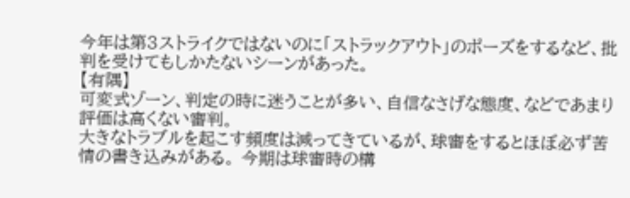今年は第3ストライクではないのに「ストラックアウト」のポーズをするなど、批判を受けてもしかたないシーンがあった。
【有隅】
可変式ゾーン、判定の時に迷うことが多い、自信なさげな態度、などであまり評価は高くない審判。
大きなトラブルを起こす頻度は減ってきているが、球審をするとほぼ必ず苦情の書き込みがある。 今期は球審時の構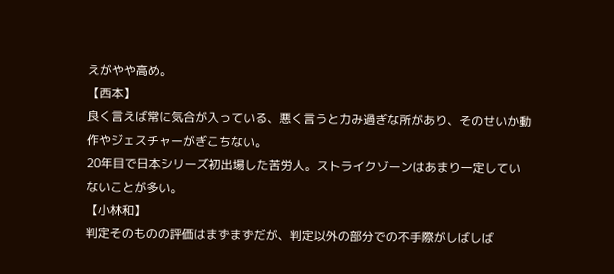えがやや高め。
【西本】
良く言えば常に気合が入っている、悪く言うと力み過ぎな所があり、そのせいか動作やジェスチャーがぎこちない。
20年目で日本シリーズ初出場した苦労人。ストライクゾーンはあまり一定していないことが多い。
【小林和】
判定そのものの評価はまずまずだが、判定以外の部分での不手際がしばしば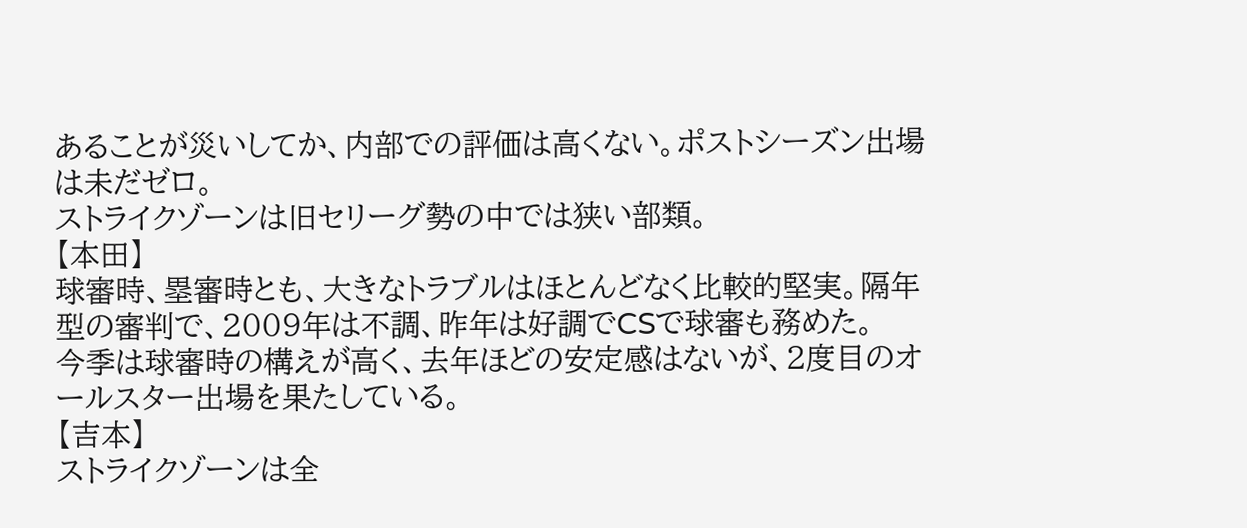あることが災いしてか、内部での評価は高くない。ポストシーズン出場は未だゼロ。
ストライクゾーンは旧セリーグ勢の中では狭い部類。
【本田】
球審時、塁審時とも、大きなトラブルはほとんどなく比較的堅実。隔年型の審判で、2009年は不調、昨年は好調でCSで球審も務めた。
今季は球審時の構えが高く、去年ほどの安定感はないが、2度目のオールスター出場を果たしている。
【吉本】
ストライクゾーンは全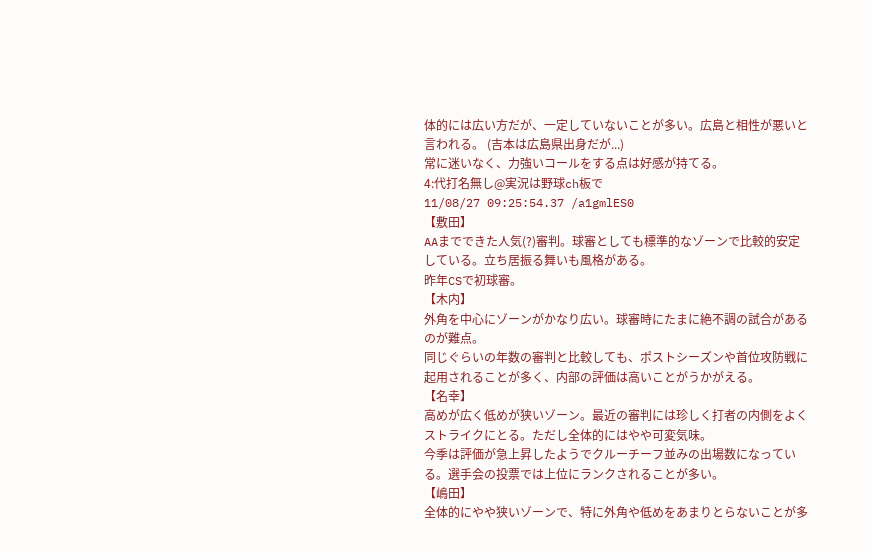体的には広い方だが、一定していないことが多い。広島と相性が悪いと言われる。 (吉本は広島県出身だが...)
常に迷いなく、力強いコールをする点は好感が持てる。
4:代打名無し@実況は野球ch板で
11/08/27 09:25:54.37 /a1gmlES0
【敷田】
AAまでできた人気(?)審判。球審としても標準的なゾーンで比較的安定している。立ち居振る舞いも風格がある。
昨年CSで初球審。
【木内】
外角を中心にゾーンがかなり広い。球審時にたまに絶不調の試合があるのが難点。
同じぐらいの年数の審判と比較しても、ポストシーズンや首位攻防戦に起用されることが多く、内部の評価は高いことがうかがえる。
【名幸】
高めが広く低めが狭いゾーン。最近の審判には珍しく打者の内側をよくストライクにとる。ただし全体的にはやや可変気味。
今季は評価が急上昇したようでクルーチーフ並みの出場数になっている。選手会の投票では上位にランクされることが多い。
【嶋田】
全体的にやや狭いゾーンで、特に外角や低めをあまりとらないことが多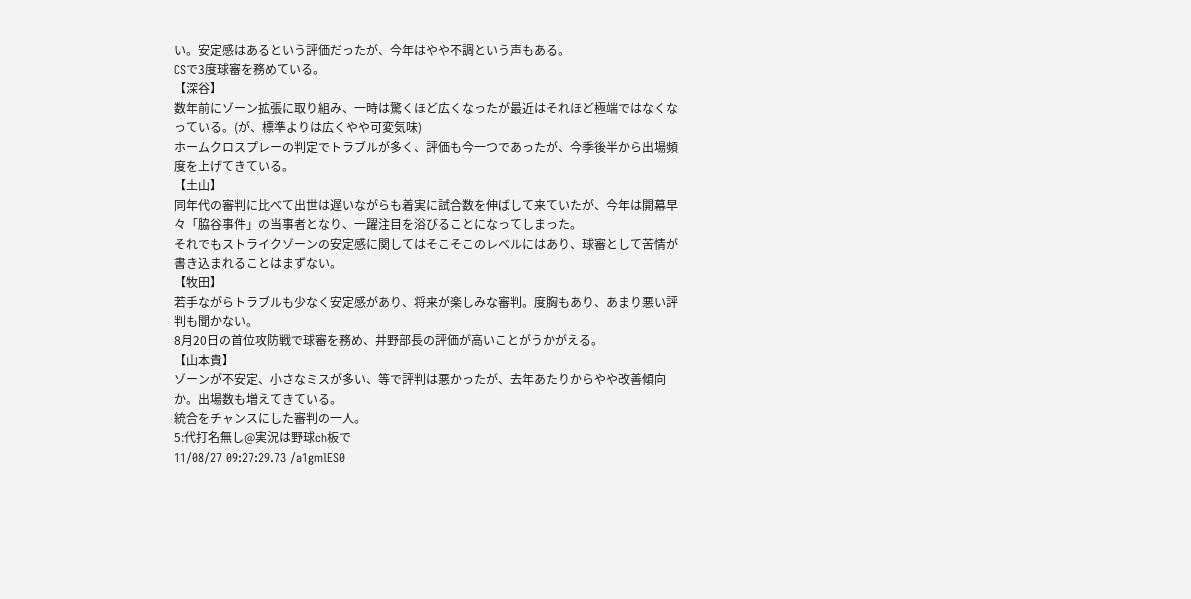い。安定感はあるという評価だったが、今年はやや不調という声もある。
CSで3度球審を務めている。
【深谷】
数年前にゾーン拡張に取り組み、一時は驚くほど広くなったが最近はそれほど極端ではなくなっている。(が、標準よりは広くやや可変気味)
ホームクロスプレーの判定でトラブルが多く、評価も今一つであったが、今季後半から出場頻度を上げてきている。
【土山】
同年代の審判に比べて出世は遅いながらも着実に試合数を伸ばして来ていたが、今年は開幕早々「脇谷事件」の当事者となり、一躍注目を浴びることになってしまった。
それでもストライクゾーンの安定感に関してはそこそこのレベルにはあり、球審として苦情が書き込まれることはまずない。
【牧田】
若手ながらトラブルも少なく安定感があり、将来が楽しみな審判。度胸もあり、あまり悪い評判も聞かない。
8月20日の首位攻防戦で球審を務め、井野部長の評価が高いことがうかがえる。
【山本貴】
ゾーンが不安定、小さなミスが多い、等で評判は悪かったが、去年あたりからやや改善傾向か。出場数も増えてきている。
統合をチャンスにした審判の一人。
5:代打名無し@実況は野球ch板で
11/08/27 09:27:29.73 /a1gmlES0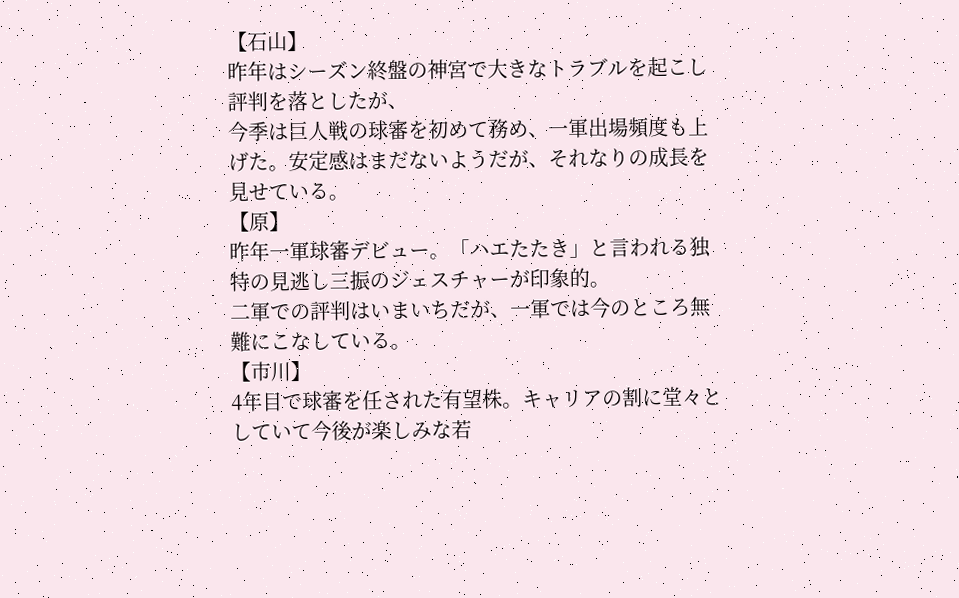【石山】
昨年はシーズン終盤の神宮で大きなトラブルを起こし評判を落としたが、
今季は巨人戦の球審を初めて務め、一軍出場頻度も上げた。安定感はまだないようだが、それなりの成長を見せている。
【原】
昨年一軍球審デビュー。「ハエたたき」と言われる独特の見逃し三振のジェスチャーが印象的。
二軍での評判はいまいちだが、一軍では今のところ無難にこなしている。
【市川】
4年目で球審を任された有望株。キャリアの割に堂々としていて今後が楽しみな若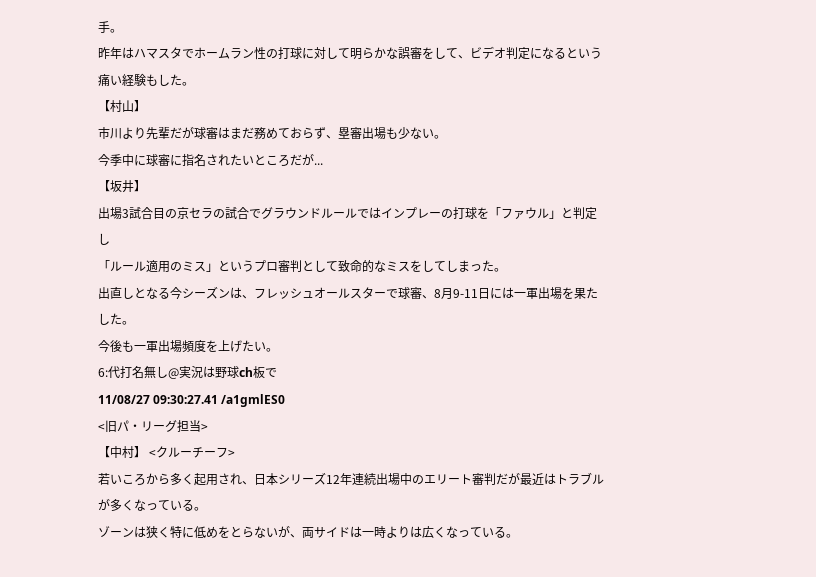手。
昨年はハマスタでホームラン性の打球に対して明らかな誤審をして、ビデオ判定になるという痛い経験もした。
【村山】
市川より先輩だが球審はまだ務めておらず、塁審出場も少ない。
今季中に球審に指名されたいところだが...
【坂井】
出場3試合目の京セラの試合でグラウンドルールではインプレーの打球を「ファウル」と判定し
「ルール適用のミス」というプロ審判として致命的なミスをしてしまった。
出直しとなる今シーズンは、フレッシュオールスターで球審、8月9-11日には一軍出場を果たした。
今後も一軍出場頻度を上げたい。
6:代打名無し@実況は野球ch板で
11/08/27 09:30:27.41 /a1gmlES0
<旧パ・リーグ担当>
【中村】 <クルーチーフ>
若いころから多く起用され、日本シリーズ12年連続出場中のエリート審判だが最近はトラブルが多くなっている。
ゾーンは狭く特に低めをとらないが、両サイドは一時よりは広くなっている。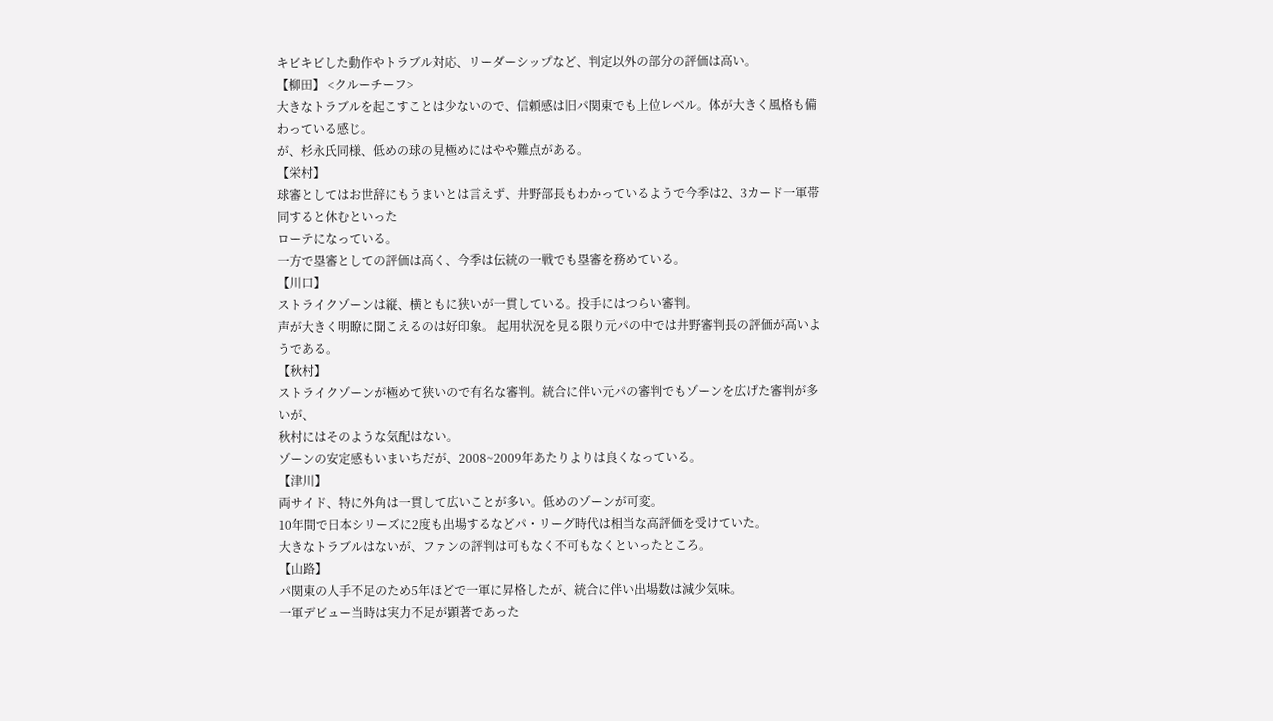キビキビした動作やトラブル対応、リーダーシップなど、判定以外の部分の評価は高い。
【柳田】 <クルーチーフ>
大きなトラブルを起こすことは少ないので、信頼感は旧パ関東でも上位レベル。体が大きく風格も備わっている感じ。
が、杉永氏同様、低めの球の見極めにはやや難点がある。
【栄村】
球審としてはお世辞にもうまいとは言えず、井野部長もわかっているようで今季は2、3カード一軍帯同すると休むといった
ローテになっている。
一方で塁審としての評価は高く、今季は伝統の一戦でも塁審を務めている。
【川口】
ストライクゾーンは縦、横ともに狭いが一貫している。投手にはつらい審判。
声が大きく明瞭に聞こえるのは好印象。 起用状況を見る限り元パの中では井野審判長の評価が高いようである。
【秋村】
ストライクゾーンが極めて狭いので有名な審判。統合に伴い元パの審判でもゾーンを広げた審判が多いが、
秋村にはそのような気配はない。
ゾーンの安定感もいまいちだが、2008~2009年あたりよりは良くなっている。
【津川】
両サイド、特に外角は一貫して広いことが多い。低めのゾーンが可変。
10年間で日本シリーズに2度も出場するなどパ・リーグ時代は相当な高評価を受けていた。
大きなトラブルはないが、ファンの評判は可もなく不可もなくといったところ。
【山路】
パ関東の人手不足のため5年ほどで一軍に昇格したが、統合に伴い出場数は減少気味。
一軍デビュー当時は実力不足が顕著であった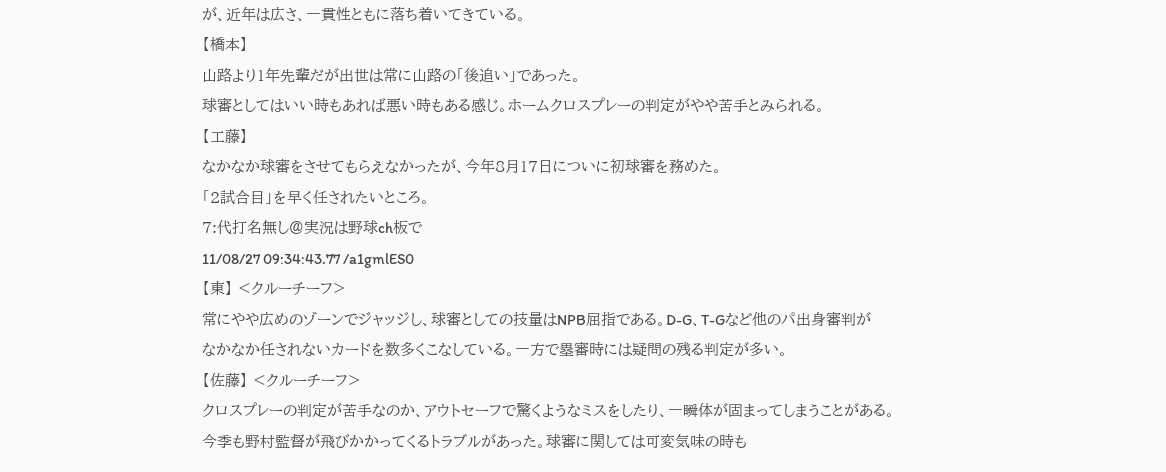が、近年は広さ、一貫性ともに落ち着いてきている。
【橋本】
山路より1年先輩だが出世は常に山路の「後追い」であった。
球審としてはいい時もあれば悪い時もある感じ。ホームクロスプレーの判定がやや苦手とみられる。
【工藤】
なかなか球審をさせてもらえなかったが、今年8月17日についに初球審を務めた。
「2試合目」を早く任されたいところ。
7:代打名無し@実況は野球ch板で
11/08/27 09:34:43.77 /a1gmlES0
【東】 <クルーチーフ>
常にやや広めのゾーンでジャッジし、球審としての技量はNPB屈指である。D-G、T-Gなど他のパ出身審判が
なかなか任されないカードを数多くこなしている。一方で塁審時には疑問の残る判定が多い。
【佐藤】 <クルーチーフ>
クロスプレーの判定が苦手なのか、アウトセーフで驚くようなミスをしたり、一瞬体が固まってしまうことがある。
今季も野村監督が飛びかかってくるトラブルがあった。球審に関しては可変気味の時も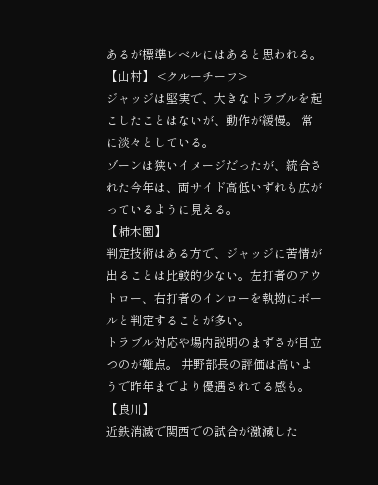あるが標準レベルにはあると思われる。
【山村】 <クルーチーフ>
ジャッジは堅実で、大きなトラブルを起こしたことはないが、動作が緩慢。 常に淡々としている。
ゾーンは狭いイメージだったが、統合された今年は、両サイド高低いずれも広がっているように見える。
【柿木園】
判定技術はある方で、ジャッジに苦情が出ることは比較的少ない。左打者のアウトロー、右打者のインローを執拗にボールと判定することが多い。
トラブル対応や場内説明のまずさが目立つのが難点。 井野部長の評価は高いようで昨年までより優遇されてる感も。
【良川】
近鉄消滅で関西での試合が激減した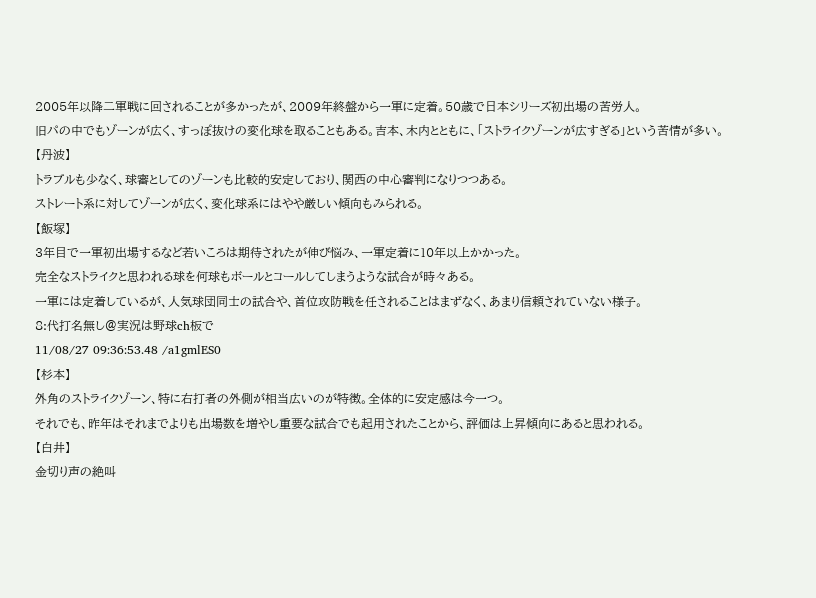2005年以降二軍戦に回されることが多かったが、2009年終盤から一軍に定着。50歳で日本シリーズ初出場の苦労人。
旧パの中でもゾーンが広く、すっぽ抜けの変化球を取ることもある。吉本、木内とともに、「ストライクゾーンが広すぎる」という苦情が多い。
【丹波】
トラブルも少なく、球審としてのゾーンも比較的安定しており、関西の中心審判になりつつある。
ストレート系に対してゾーンが広く、変化球系にはやや厳しい傾向もみられる。
【飯塚】
3年目で一軍初出場するなど若いころは期待されたが伸び悩み、一軍定着に10年以上かかった。
完全なストライクと思われる球を何球もボールとコールしてしまうような試合が時々ある。
一軍には定着しているが、人気球団同士の試合や、首位攻防戦を任されることはまずなく、あまり信頼されていない様子。
8:代打名無し@実況は野球ch板で
11/08/27 09:36:53.48 /a1gmlES0
【杉本】
外角のストライクゾーン、特に右打者の外側が相当広いのが特徴。全体的に安定感は今一つ。
それでも、昨年はそれまでよりも出場数を増やし重要な試合でも起用されたことから、評価は上昇傾向にあると思われる。
【白井】
金切り声の絶叫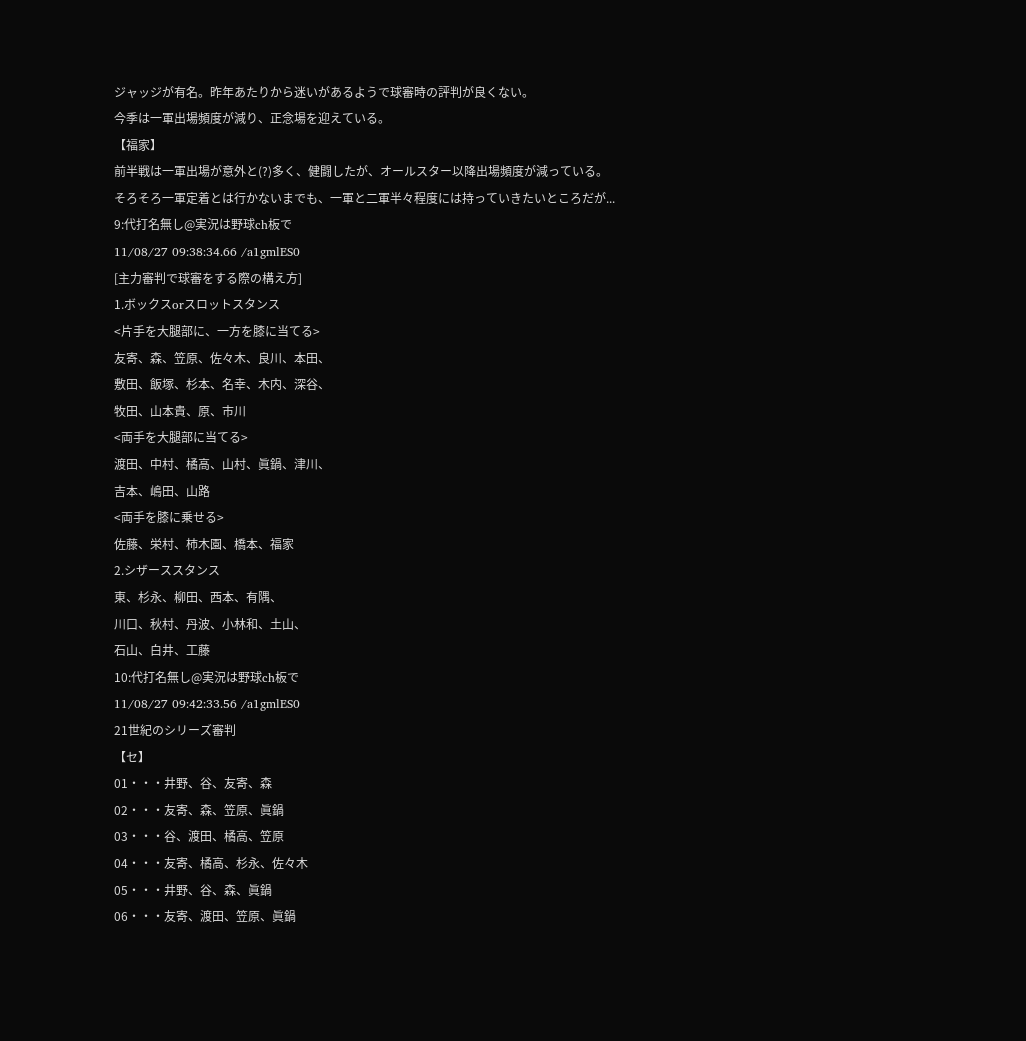ジャッジが有名。昨年あたりから迷いがあるようで球審時の評判が良くない。
今季は一軍出場頻度が減り、正念場を迎えている。
【福家】
前半戦は一軍出場が意外と(?)多く、健闘したが、オールスター以降出場頻度が減っている。
そろそろ一軍定着とは行かないまでも、一軍と二軍半々程度には持っていきたいところだが...
9:代打名無し@実況は野球ch板で
11/08/27 09:38:34.66 /a1gmlES0
[主力審判で球審をする際の構え方]
1.ボックスorスロットスタンス
<片手を大腿部に、一方を膝に当てる>
友寄、森、笠原、佐々木、良川、本田、
敷田、飯塚、杉本、名幸、木内、深谷、
牧田、山本貴、原、市川
<両手を大腿部に当てる>
渡田、中村、橘高、山村、眞鍋、津川、
吉本、嶋田、山路
<両手を膝に乗せる>
佐藤、栄村、柿木園、橋本、福家
2.シザーススタンス
東、杉永、柳田、西本、有隅、
川口、秋村、丹波、小林和、土山、
石山、白井、工藤
10:代打名無し@実況は野球ch板で
11/08/27 09:42:33.56 /a1gmlES0
21世紀のシリーズ審判
【セ】
01・・・井野、谷、友寄、森
02・・・友寄、森、笠原、眞鍋
03・・・谷、渡田、橘高、笠原
04・・・友寄、橘高、杉永、佐々木
05・・・井野、谷、森、眞鍋
06・・・友寄、渡田、笠原、眞鍋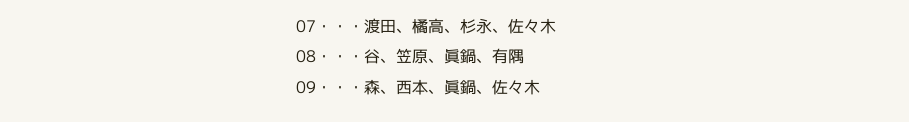07・・・渡田、橘高、杉永、佐々木
08・・・谷、笠原、眞鍋、有隅
09・・・森、西本、眞鍋、佐々木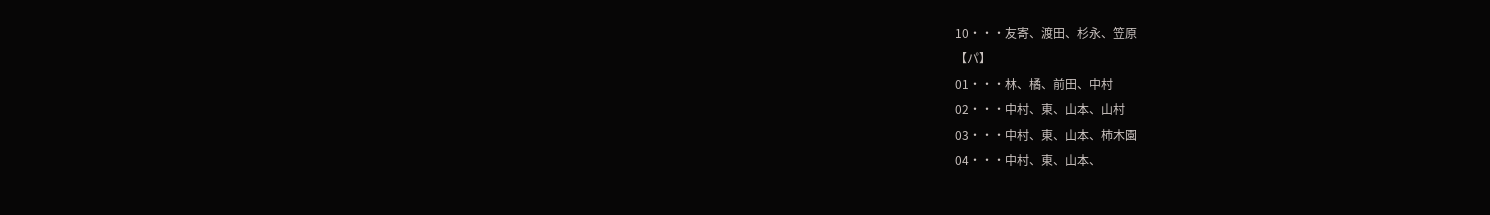10・・・友寄、渡田、杉永、笠原
【パ】
01・・・林、橘、前田、中村
02・・・中村、東、山本、山村
03・・・中村、東、山本、柿木園
04・・・中村、東、山本、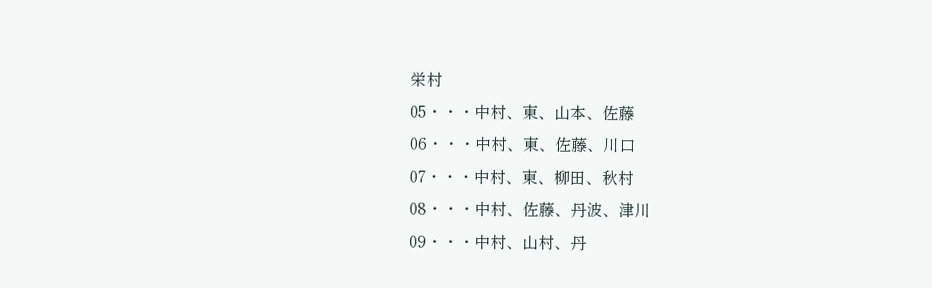栄村
05・・・中村、東、山本、佐藤
06・・・中村、東、佐藤、川口
07・・・中村、東、柳田、秋村
08・・・中村、佐藤、丹波、津川
09・・・中村、山村、丹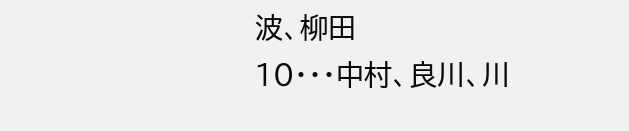波、柳田
10・・・中村、良川、川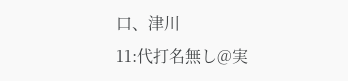口、津川
11:代打名無し@実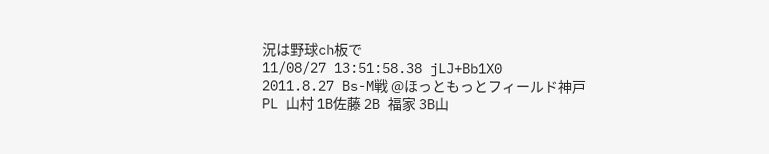況は野球ch板で
11/08/27 13:51:58.38 jLJ+Bb1X0
2011.8.27 Bs-M戦 @ほっともっとフィールド神戸
PL 山村 1B佐藤 2B 福家 3B山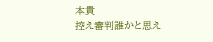本貴
控え審判誰かと思え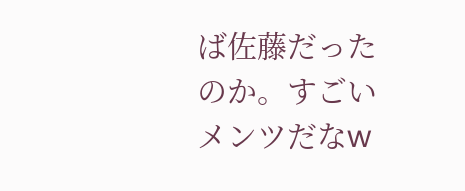ば佐藤だったのか。すごいメンツだなw